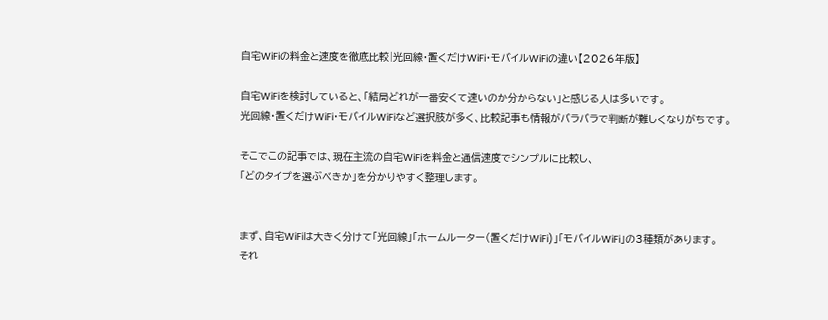自宅WiFiの料金と速度を徹底比較|光回線・置くだけWiFi・モバイルWiFiの違い【2026年版】

自宅WiFiを検討していると、「結局どれが一番安くて速いのか分からない」と感じる人は多いです。
光回線・置くだけWiFi・モバイルWiFiなど選択肢が多く、比較記事も情報がバラバラで判断が難しくなりがちです。

そこでこの記事では、現在主流の自宅WiFiを料金と通信速度でシンプルに比較し、
「どのタイプを選ぶべきか」を分かりやすく整理します。


まず、自宅WiFiは大きく分けて「光回線」「ホームルーター(置くだけWiFi)」「モバイルWiFi」の3種類があります。
それ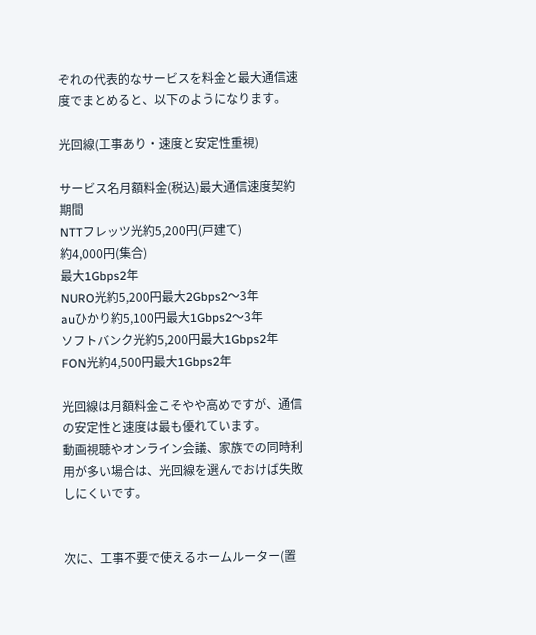ぞれの代表的なサービスを料金と最大通信速度でまとめると、以下のようになります。

光回線(工事あり・速度と安定性重視)

サービス名月額料金(税込)最大通信速度契約期間
NTTフレッツ光約5,200円(戸建て)
約4,000円(集合)
最大1Gbps2年
NURO光約5,200円最大2Gbps2〜3年
auひかり約5,100円最大1Gbps2〜3年
ソフトバンク光約5,200円最大1Gbps2年
FON光約4,500円最大1Gbps2年

光回線は月額料金こそやや高めですが、通信の安定性と速度は最も優れています。
動画視聴やオンライン会議、家族での同時利用が多い場合は、光回線を選んでおけば失敗しにくいです。


次に、工事不要で使えるホームルーター(置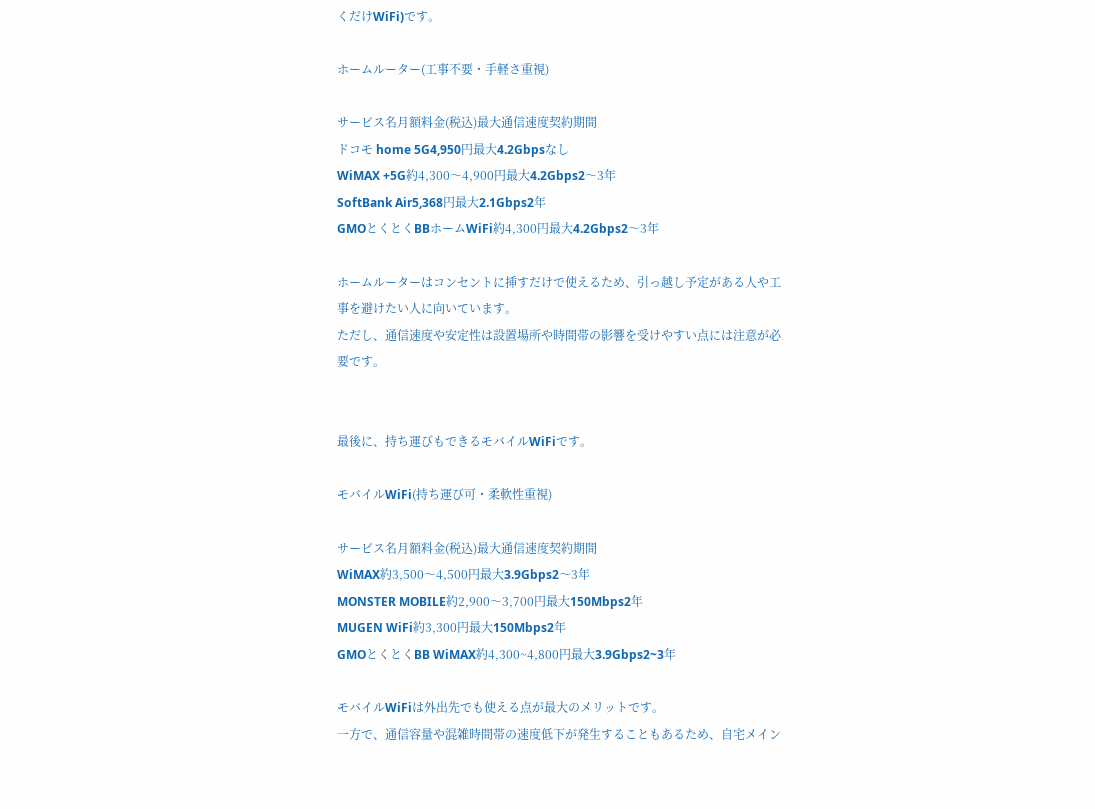くだけWiFi)です。

ホームルーター(工事不要・手軽さ重視)

サービス名月額料金(税込)最大通信速度契約期間
ドコモ home 5G4,950円最大4.2Gbpsなし
WiMAX +5G約4,300〜4,900円最大4.2Gbps2〜3年
SoftBank Air5,368円最大2.1Gbps2年
GMOとくとくBBホームWiFi約4,300円最大4.2Gbps2〜3年

ホームルーターはコンセントに挿すだけで使えるため、引っ越し予定がある人や工事を避けたい人に向いています。
ただし、通信速度や安定性は設置場所や時間帯の影響を受けやすい点には注意が必要です。


最後に、持ち運びもできるモバイルWiFiです。

モバイルWiFi(持ち運び可・柔軟性重視)

サービス名月額料金(税込)最大通信速度契約期間
WiMAX約3,500〜4,500円最大3.9Gbps2〜3年
MONSTER MOBILE約2,900〜3,700円最大150Mbps2年
MUGEN WiFi約3,300円最大150Mbps2年
GMOとくとくBB WiMAX約4,300~4,800円最大3.9Gbps2~3年

モバイルWiFiは外出先でも使える点が最大のメリットです。
一方で、通信容量や混雑時間帯の速度低下が発生することもあるため、自宅メイン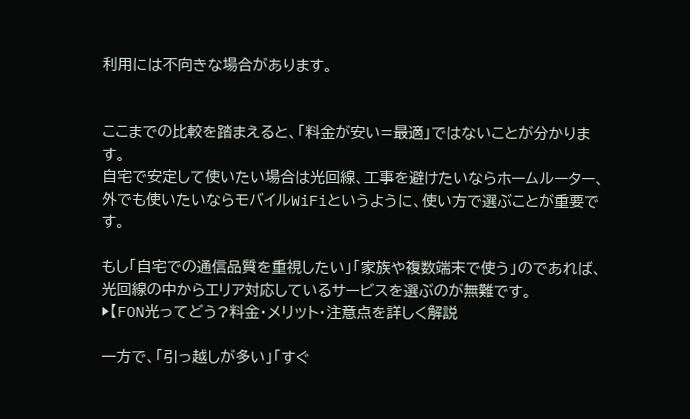利用には不向きな場合があります。


ここまでの比較を踏まえると、「料金が安い=最適」ではないことが分かります。
自宅で安定して使いたい場合は光回線、工事を避けたいならホームルーター、外でも使いたいならモバイルWiFiというように、使い方で選ぶことが重要です。

もし「自宅での通信品質を重視したい」「家族や複数端末で使う」のであれば、
光回線の中からエリア対応しているサービスを選ぶのが無難です。
▶【FON光ってどう?料金・メリット・注意点を詳しく解説

一方で、「引っ越しが多い」「すぐ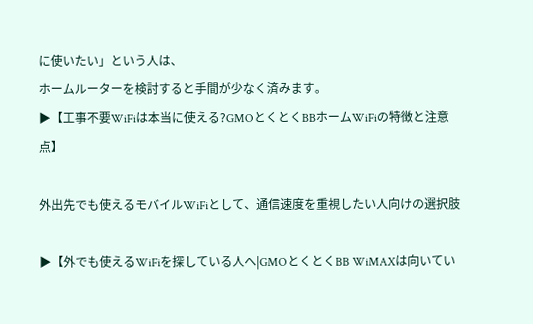に使いたい」という人は、
ホームルーターを検討すると手間が少なく済みます。
▶【工事不要WiFiは本当に使える?GMOとくとくBBホームWiFiの特徴と注意点】

外出先でも使えるモバイルWiFiとして、通信速度を重視したい人向けの選択肢

▶【外でも使えるWiFiを探している人へ|GMOとくとくBB WiMAXは向いてい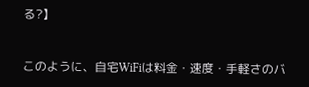る?】


このように、自宅WiFiは料金・速度・手軽さのバ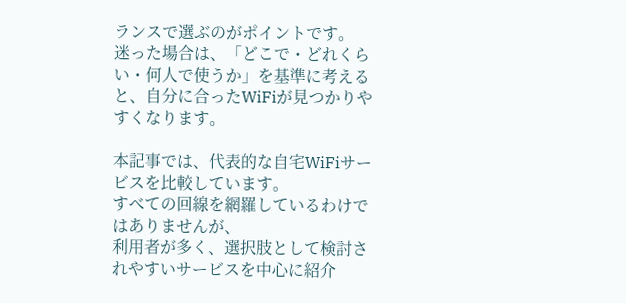ランスで選ぶのがポイントです。
迷った場合は、「どこで・どれくらい・何人で使うか」を基準に考えると、自分に合ったWiFiが見つかりやすくなります。

本記事では、代表的な自宅WiFiサービスを比較しています。
すべての回線を網羅しているわけではありませんが、
利用者が多く、選択肢として検討されやすいサービスを中心に紹介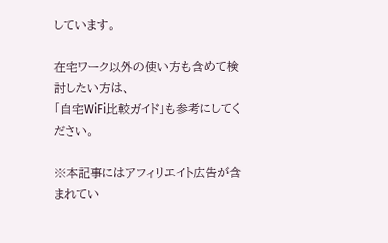しています。

在宅ワーク以外の使い方も含めて検討したい方は、
「自宅WiFi比較ガイド」も参考にしてください。

※本記事にはアフィリエイト広告が含まれてい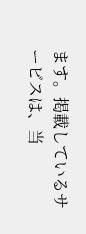ます。掲載しているサービスは、当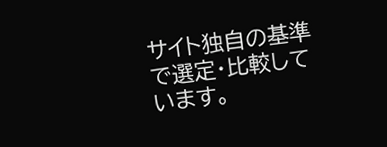サイト独自の基準で選定・比較しています。